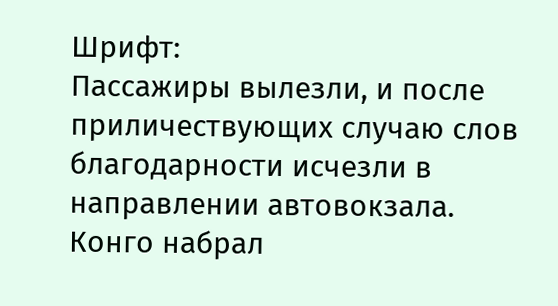Шрифт:
Пассажиры вылезли, и после приличествующих случаю слов благодарности исчезли в направлении автовокзала.
Конго набрал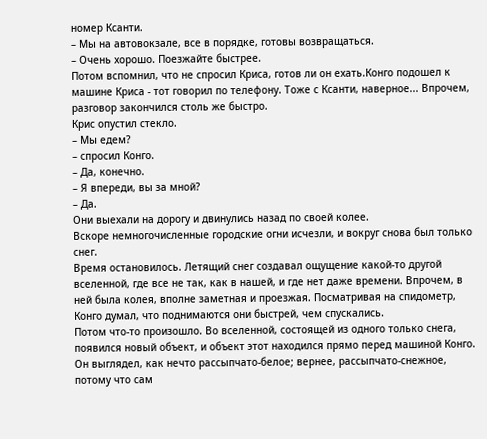номер Ксанти.
– Мы на автовокзале, все в порядке, готовы возвращаться.
– Очень хорошо. Поезжайте быстрее.
Потом вспомнил, что не спросил Криса, готов ли он ехать.Конго подошел к машине Криса - тот говорил по телефону. Тоже с Ксанти, наверное... Впрочем, разговор закончился столь же быстро.
Крис опустил стекло.
– Мы едем?
– спросил Конго.
– Да, конечно.
– Я впереди, вы за мной?
– Да.
Они выехали на дорогу и двинулись назад по своей колее.
Вскоре немногочисленные городские огни исчезли, и вокруг снова был только снег.
Время остановилось. Летящий снег создавал ощущение какой-то другой вселенной, где все не так, как в нашей, и где нет даже времени. Впрочем, в ней была колея, вполне заметная и проезжая. Посматривая на спидометр, Конго думал, что поднимаются они быстрей, чем спускались.
Потом что-то произошло. Во вселенной, состоящей из одного только снега, появился новый объект, и объект этот находился прямо перед машиной Конго. Он выглядел, как нечто рассыпчато-белое; вернее, рассыпчато-снежное, потому что сам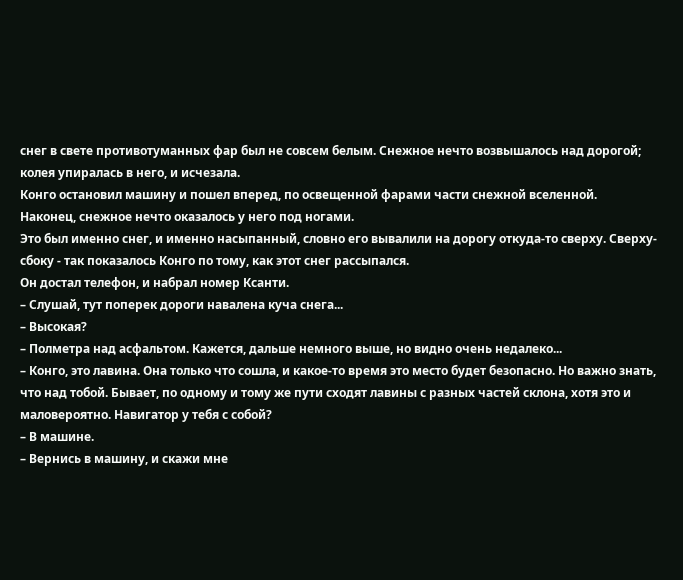снег в свете противотуманных фар был не совсем белым. Снежное нечто возвышалось над дорогой; колея упиралась в него, и исчезала.
Конго остановил машину и пошел вперед, по освещенной фарами части снежной вселенной.
Наконец, снежное нечто оказалось у него под ногами.
Это был именно снег, и именно насыпанный, словно его вывалили на дорогу откуда-то сверху. Сверху-сбоку - так показалось Конго по тому, как этот снег рассыпался.
Он достал телефон, и набрал номер Ксанти.
– Слушай, тут поперек дороги навалена куча снега...
– Высокая?
– Полметра над асфальтом. Кажется, дальше немного выше, но видно очень недалеко...
– Конго, это лавина. Она только что сошла, и какое-то время это место будет безопасно. Но важно знать, что над тобой. Бывает, по одному и тому же пути сходят лавины с разных частей склона, хотя это и маловероятно. Навигатор у тебя с собой?
– В машине.
– Вернись в машину, и скажи мне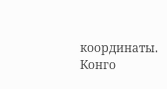координаты.
Конго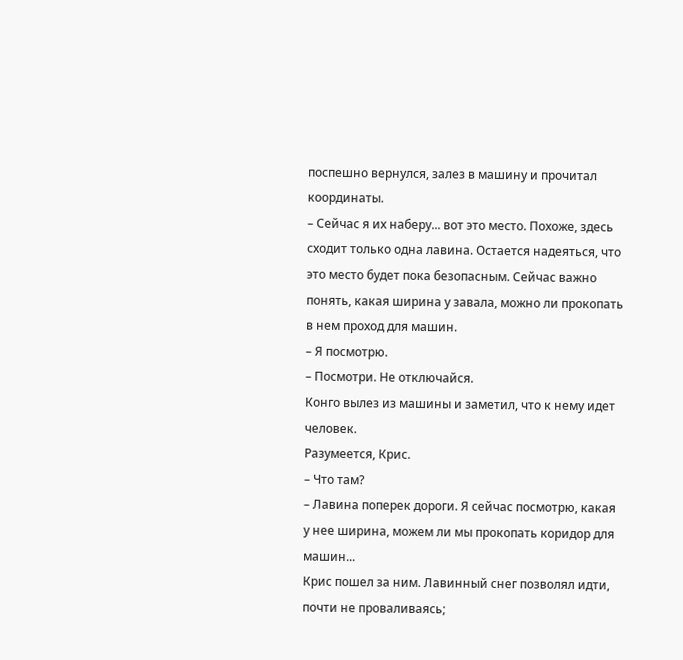поспешно вернулся, залез в машину и прочитал координаты.
– Сейчас я их наберу... вот это место. Похоже, здесь сходит только одна лавина. Остается надеяться, что это место будет пока безопасным. Сейчас важно понять, какая ширина у завала, можно ли прокопать в нем проход для машин.
– Я посмотрю.
– Посмотри. Не отключайся.
Конго вылез из машины и заметил, что к нему идет человек.
Разумеется, Крис.
– Что там?
– Лавина поперек дороги. Я сейчас посмотрю, какая у нее ширина, можем ли мы прокопать коридор для машин...
Крис пошел за ним. Лавинный снег позволял идти, почти не проваливаясь;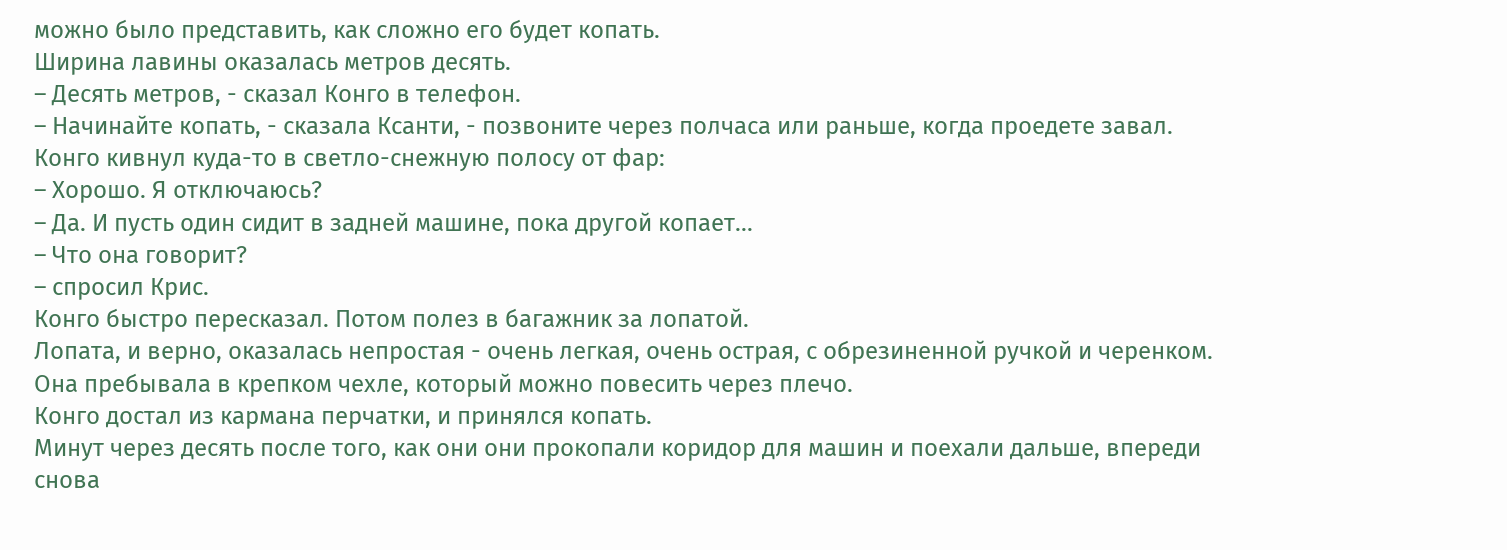можно было представить, как сложно его будет копать.
Ширина лавины оказалась метров десять.
– Десять метров, - сказал Конго в телефон.
– Начинайте копать, - сказала Ксанти, - позвоните через полчаса или раньше, когда проедете завал.
Конго кивнул куда-то в светло-снежную полосу от фар:
– Хорошо. Я отключаюсь?
– Да. И пусть один сидит в задней машине, пока другой копает...
– Что она говорит?
– спросил Крис.
Конго быстро пересказал. Потом полез в багажник за лопатой.
Лопата, и верно, оказалась непростая - очень легкая, очень острая, с обрезиненной ручкой и черенком. Она пребывала в крепком чехле, который можно повесить через плечо.
Конго достал из кармана перчатки, и принялся копать.
Минут через десять после того, как они они прокопали коридор для машин и поехали дальше, впереди снова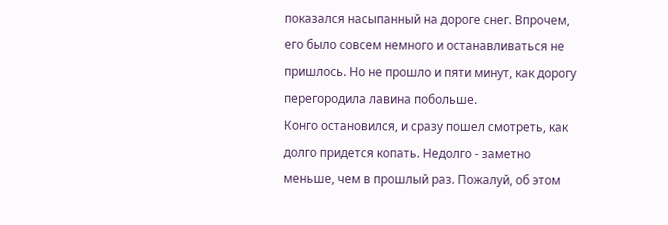показался насыпанный на дороге снег. Впрочем, его было совсем немного и останавливаться не пришлось. Но не прошло и пяти минут, как дорогу перегородила лавина побольше.
Конго остановился, и сразу пошел смотреть, как долго придется копать. Недолго - заметно меньше, чем в прошлый раз. Пожалуй, об этом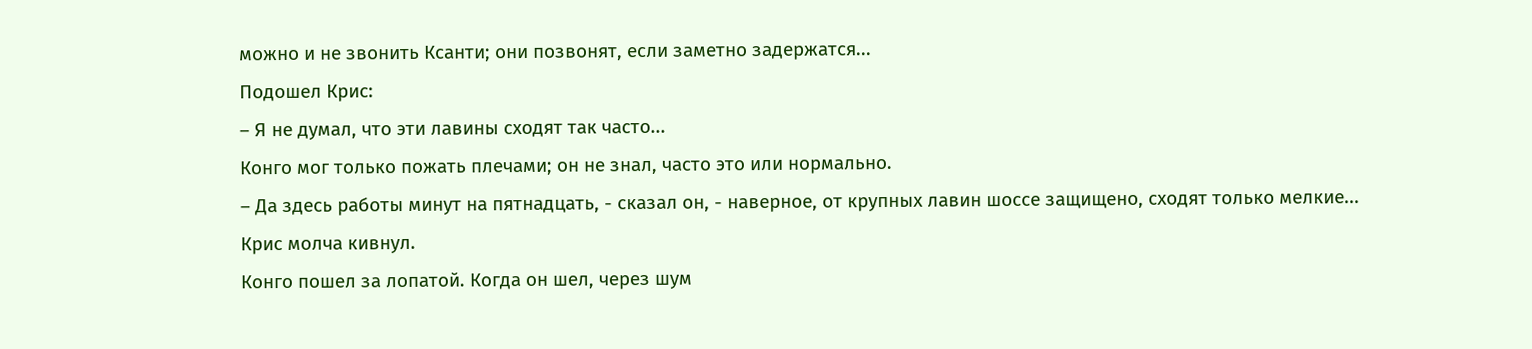можно и не звонить Ксанти; они позвонят, если заметно задержатся...
Подошел Крис:
– Я не думал, что эти лавины сходят так часто...
Конго мог только пожать плечами; он не знал, часто это или нормально.
– Да здесь работы минут на пятнадцать, - сказал он, - наверное, от крупных лавин шоссе защищено, сходят только мелкие...
Крис молча кивнул.
Конго пошел за лопатой. Когда он шел, через шум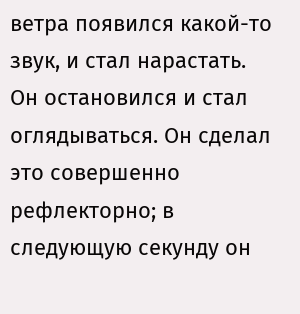ветра появился какой-то звук, и стал нарастать.
Он остановился и стал оглядываться. Он сделал это совершенно рефлекторно; в следующую секунду он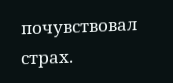почувствовал страх.